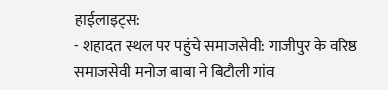हाईलाइट्स:
- शहादत स्थल पर पहुंचे समाजसेवी: गाजीपुर के वरिष्ठ समाजसेवी मनोज बाबा ने बिटौली गांव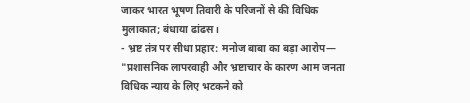जाकर भारत भूषण तिवारी के परिजनों से की विधिक मुलाकात; बंधाया ढांढस।
- भ्रष्ट तंत्र पर सीधा प्रहार: मनोज बाबा का बड़ा आरोप— "प्रशासनिक लापरवाही और भ्रष्टाचार के कारण आम जनता विधिक न्याय के लिए भटकने को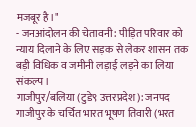मजबूर है।"
- जनआंदोलन की चेतावनी: पीड़ित परिवार को न्याय दिलाने के लिए सड़क से लेकर शासन तक बड़ी विधिक व जमीनी लड़ाई लड़ने का लिया संकल्प।
गाजीपुर/बलिया (टुडे९ उत्तरप्रदेश): जनपद गाजीपुर के चर्चित भारत भूषण तिवारी (भरत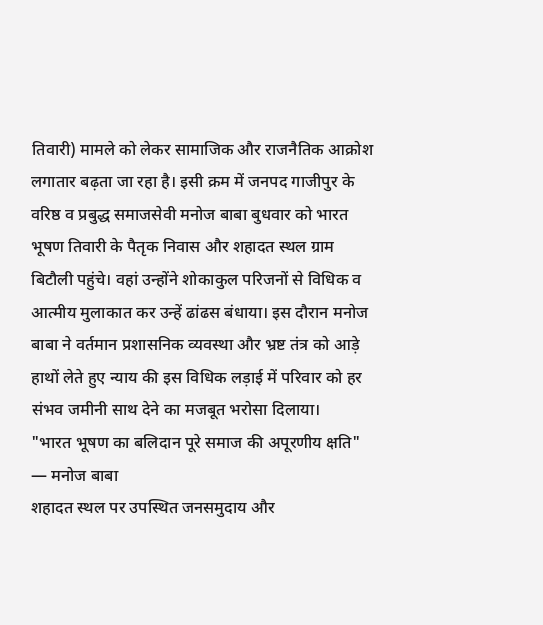तिवारी) मामले को लेकर सामाजिक और राजनैतिक आक्रोश लगातार बढ़ता जा रहा है। इसी क्रम में जनपद गाजीपुर के वरिष्ठ व प्रबुद्ध समाजसेवी मनोज बाबा बुधवार को भारत भूषण तिवारी के पैतृक निवास और शहादत स्थल ग्राम बिटौली पहुंचे। वहां उन्होंने शोकाकुल परिजनों से विधिक व आत्मीय मुलाकात कर उन्हें ढांढस बंधाया। इस दौरान मनोज बाबा ने वर्तमान प्रशासनिक व्यवस्था और भ्रष्ट तंत्र को आड़े हाथों लेते हुए न्याय की इस विधिक लड़ाई में परिवार को हर संभव जमीनी साथ देने का मजबूत भरोसा दिलाया।
"भारत भूषण का बलिदान पूरे समाज की अपूरणीय क्षति" — मनोज बाबा
शहादत स्थल पर उपस्थित जनसमुदाय और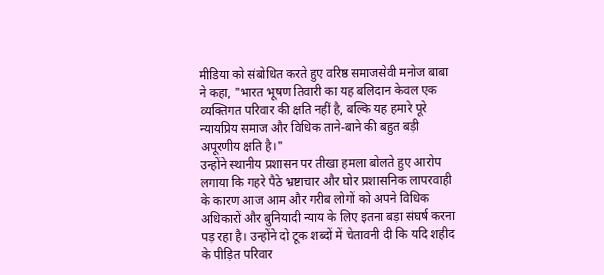मीडिया को संबोधित करते हुए वरिष्ठ समाजसेवी मनोज बाबा ने कहा, "भारत भूषण तिवारी का यह बलिदान केवल एक व्यक्तिगत परिवार की क्षति नहीं है, बल्कि यह हमारे पूरे न्यायप्रिय समाज और विधिक ताने-बाने की बहुत बड़ी अपूरणीय क्षति है।"
उन्होंने स्थानीय प्रशासन पर तीखा हमला बोलते हुए आरोप लगाया कि गहरे पैठे भ्रष्टाचार और घोर प्रशासनिक लापरवाही के कारण आज आम और गरीब लोगों को अपने विधिक अधिकारों और बुनियादी न्याय के लिए इतना बड़ा संघर्ष करना पड़ रहा है। उन्होंने दो टूक शब्दों में चेतावनी दी कि यदि शहीद के पीड़ित परिवार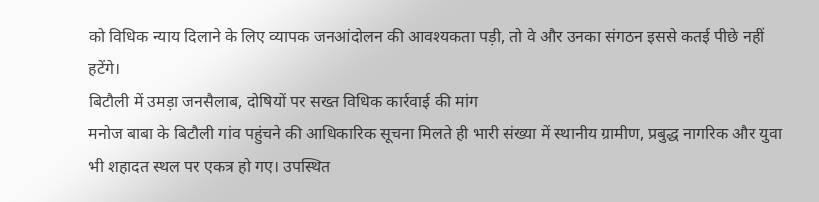को विधिक न्याय दिलाने के लिए व्यापक जनआंदोलन की आवश्यकता पड़ी, तो वे और उनका संगठन इससे कतई पीछे नहीं हटेंगे।
बिटौली में उमड़ा जनसैलाब, दोषियों पर सख्त विधिक कार्रवाई की मांग
मनोज बाबा के बिटौली गांव पहुंचने की आधिकारिक सूचना मिलते ही भारी संख्या में स्थानीय ग्रामीण, प्रबुद्ध नागरिक और युवा भी शहादत स्थल पर एकत्र हो गए। उपस्थित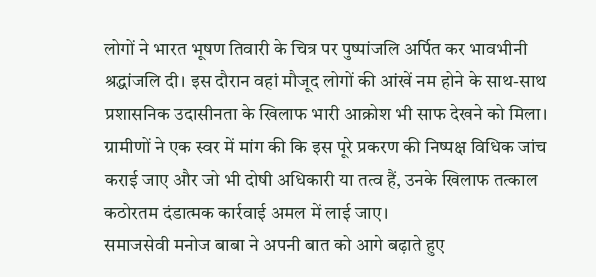लोगों ने भारत भूषण तिवारी के चित्र पर पुष्पांजलि अर्पित कर भावभीनी श्रद्धांजलि दी। इस दौरान वहां मौजूद लोगों की आंखें नम होने के साथ-साथ प्रशासनिक उदासीनता के खिलाफ भारी आक्रोश भी साफ देखने को मिला। ग्रामीणों ने एक स्वर में मांग की कि इस पूरे प्रकरण की निष्पक्ष विधिक जांच कराई जाए और जो भी दोषी अधिकारी या तत्व हैं, उनके खिलाफ तत्काल कठोरतम दंडात्मक कार्रवाई अमल में लाई जाए।
समाजसेवी मनोज बाबा ने अपनी बात को आगे बढ़ाते हुए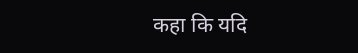कहा कि यदि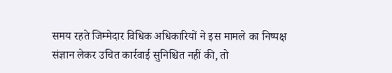समय रहते जिम्मेदार विधिक अधिकारियों ने इस मामले का निष्पक्ष संज्ञान लेकर उचित कार्रवाई सुनिश्चित नहीं की, तो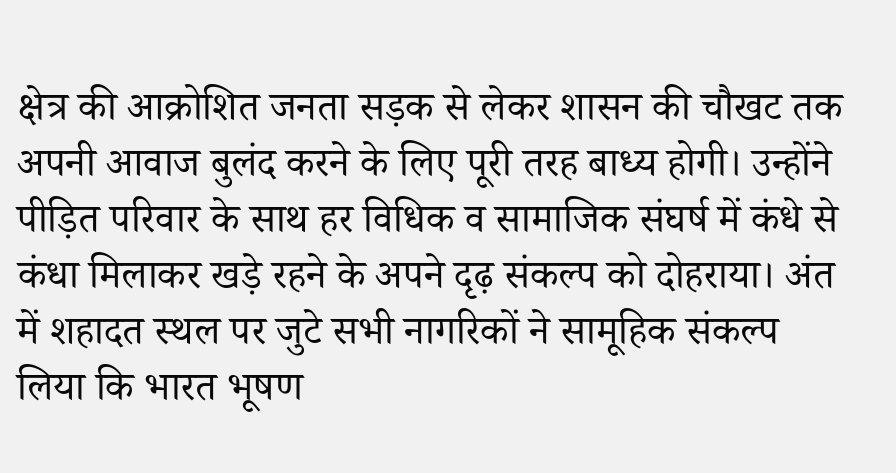क्षेत्र की आक्रोशित जनता सड़क से लेकर शासन की चौखट तक अपनी आवाज बुलंद करने के लिए पूरी तरह बाध्य होगी। उन्होंने पीड़ित परिवार के साथ हर विधिक व सामाजिक संघर्ष में कंधे से कंधा मिलाकर खड़े रहने के अपने दृढ़ संकल्प को दोहराया। अंत में शहादत स्थल पर जुटे सभी नागरिकों ने सामूहिक संकल्प लिया कि भारत भूषण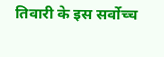तिवारी के इस सर्वोच्च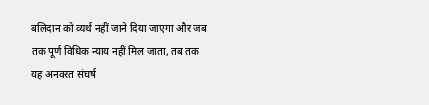बलिदान को व्यर्थ नहीं जाने दिया जाएगा और जब तक पूर्ण विधिक न्याय नहीं मिल जाता, तब तक यह अनवरत संघर्ष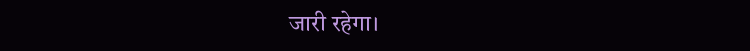जारी रहेगा।